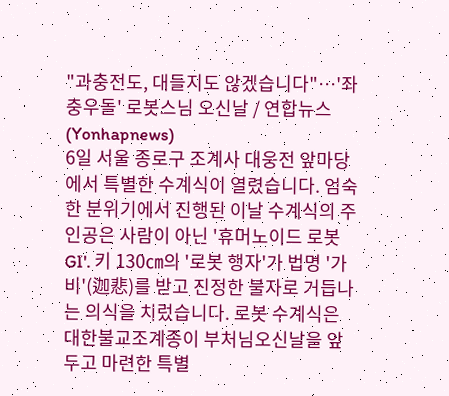"과충전도, 대들지도 않겠습니다"…'좌충우돌' 로봇스님 오신날 / 연합뉴스 (Yonhapnews)
6일 서울 종로구 조계사 대웅전 앞마당에서 특별한 수계식이 열렸습니다. 엄숙한 분위기에서 진행된 이날 수계식의 주인공은 사람이 아닌 '휴머노이드 로봇 GI'. 키 130㎝의 '로봇 행자'가 법명 '가비'(迦悲)를 받고 진정한 불자로 거듭나는 의식을 치렀습니다. 로봇 수계식은 대한불교조계종이 부처님오신날을 앞두고 마련한 특별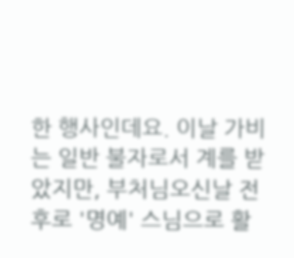한 행사인데요. 이날 가비는 일반 불자로서 계를 받았지만, 부처님오신날 전후로 '명예' 스님으로 활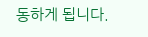동하게 됩니다.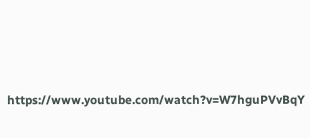https://www.youtube.com/watch?v=W7hguPVvBqY